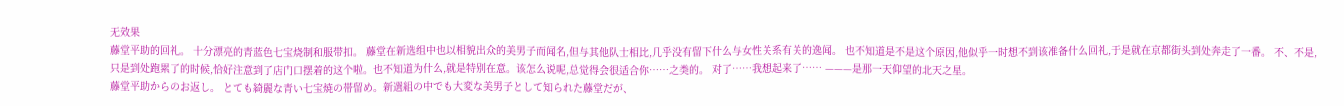无效果
藤堂平助的回礼。 十分漂亮的青蓝色七宝烧制和服带扣。 藤堂在新选组中也以相貌出众的美男子而闻名,但与其他队士相比,几乎没有留下什么与女性关系有关的逸闻。 也不知道是不是这个原因,他似乎一时想不到该准备什么回礼,于是就在京都街头到处奔走了一番。 不、不是,只是到处跑累了的时候,恰好注意到了店门口摆着的这个啦。也不知道为什么,就是特别在意。该怎么说呢,总觉得会很适合你……之类的。 对了……我想起来了…… ———是那一天仰望的北天之星。
藤堂平助からのお返し。 とても綺麗な青い七宝焼の帯留め。新選組の中でも大変な美男子として知られた藤堂だが、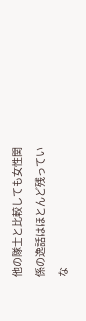他の隊士と比較しても女性関係の逸話はほとんど残っていな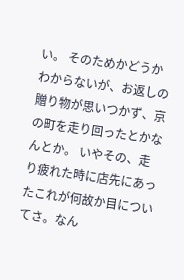い。 そのためかどうかわからないが、お返しの贈り物が思いつかず、京の町を走り回ったとかなんとか。 いやその、走り疲れた時に店先にあったこれが何故か目についてさ。なん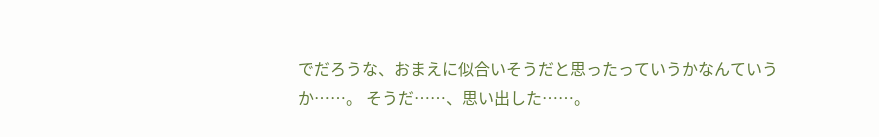でだろうな、おまえに似合いそうだと思ったっていうかなんていうか……。 そうだ……、思い出した……。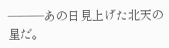―――あの日見上げた北天の星だ。